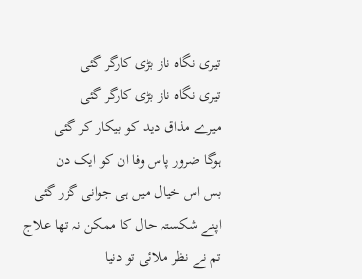تیری نگاہ ناز بڑی کارگر گئی
تیری نگاہ ناز بڑی کارگر گئی
میرے مذاق دید کو بیکار کر گئی
ہوگا ضرور پاس وفا ان کو ایک دن
بس اس خیال میں ہی جوانی گزر گئی
اپنے شکستہ حال کا ممکن نہ تھا علاج
تم نے نظر ملائی تو دنیا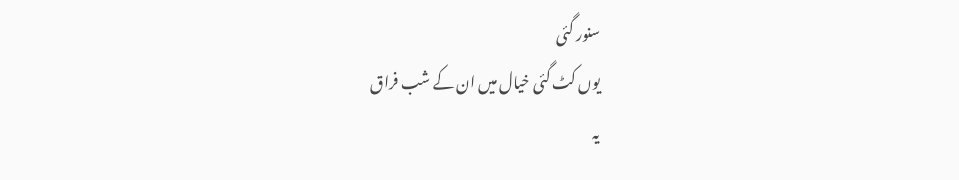سنور گئی
یوں کٹ گئی خیال میں ان کے شب فراق
یہ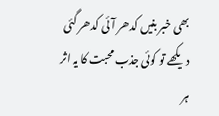بھی خبر بنیں کدھر آئی کدھر گئی
دیکھے تو کوئی جذب محبت کا یہ اثر
ہر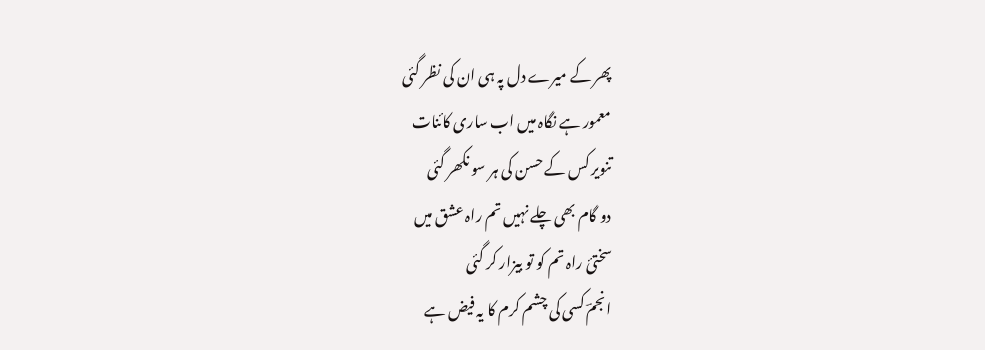پھر کے میرے دل پہ ہی ان کی نظر گئی
معمور ہے نگاہ میں اب ساری کائنات
تنویر کس کے حسن کی ہر سو نکھر گئی
دو گام بھی چلے نہیں تم راہ عشق میں
سختیٔ راہ تم کو تو بیزار کر گئی
انجمؔ کسی کی چشم کرم کا یہ فیض ہے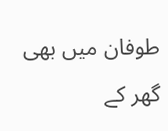طوفان میں بھی گھر کے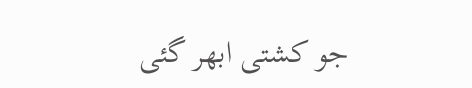جو کشتی ابھر گئی